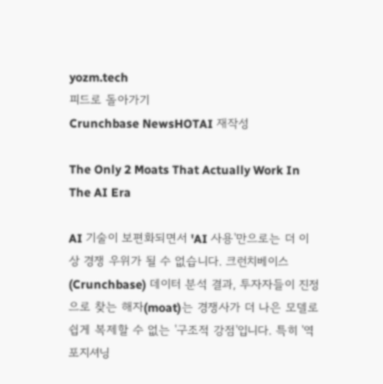yozm.tech
피드로 돌아가기
Crunchbase NewsHOTAI 재작성

The Only 2 Moats That Actually Work In The AI Era

AI 기술이 보편화되면서 'AI 사용'만으로는 더 이상 경쟁 우위가 될 수 없습니다. 크런치베이스(Crunchbase) 데이터 분석 결과, 투자자들이 진정으로 찾는 해자(moat)는 경쟁사가 더 나은 모델로 쉽게 복제할 수 없는 '구조적 강점'입니다. 특히 '역포지셔닝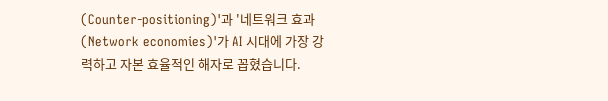(Counter-positioning)'과 '네트워크 효과(Network economies)'가 AI 시대에 가장 강력하고 자본 효율적인 해자로 꼽혔습니다.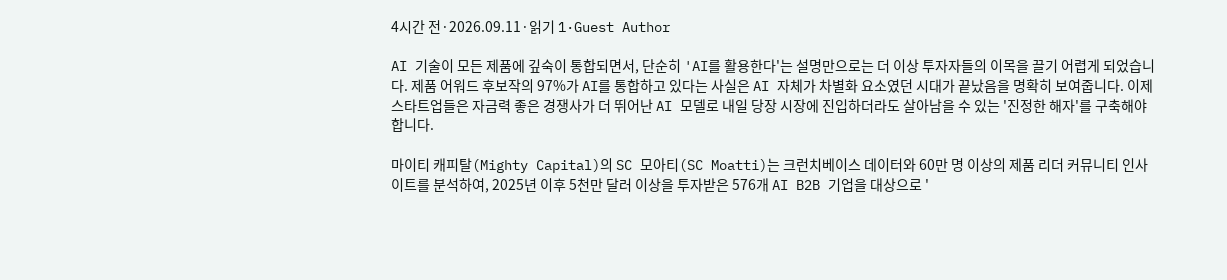4시간 전·2026.09.11·읽기 1·Guest Author

AI 기술이 모든 제품에 깊숙이 통합되면서, 단순히 'AI를 활용한다'는 설명만으로는 더 이상 투자자들의 이목을 끌기 어렵게 되었습니다. 제품 어워드 후보작의 97%가 AI를 통합하고 있다는 사실은 AI 자체가 차별화 요소였던 시대가 끝났음을 명확히 보여줍니다. 이제 스타트업들은 자금력 좋은 경쟁사가 더 뛰어난 AI 모델로 내일 당장 시장에 진입하더라도 살아남을 수 있는 '진정한 해자'를 구축해야 합니다.

마이티 캐피탈(Mighty Capital)의 SC 모아티(SC Moatti)는 크런치베이스 데이터와 60만 명 이상의 제품 리더 커뮤니티 인사이트를 분석하여, 2025년 이후 5천만 달러 이상을 투자받은 576개 AI B2B 기업을 대상으로 '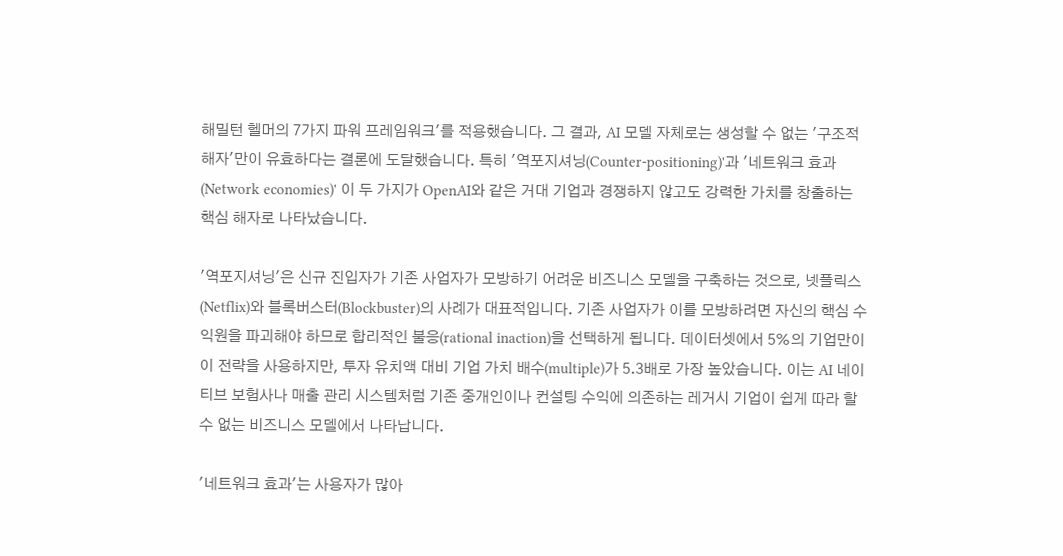해밀턴 헬머의 7가지 파워 프레임워크'를 적용했습니다. 그 결과, AI 모델 자체로는 생성할 수 없는 '구조적 해자'만이 유효하다는 결론에 도달했습니다. 특히 '역포지셔닝(Counter-positioning)'과 '네트워크 효과(Network economies)' 이 두 가지가 OpenAI와 같은 거대 기업과 경쟁하지 않고도 강력한 가치를 창출하는 핵심 해자로 나타났습니다.

'역포지셔닝'은 신규 진입자가 기존 사업자가 모방하기 어려운 비즈니스 모델을 구축하는 것으로, 넷플릭스(Netflix)와 블록버스터(Blockbuster)의 사례가 대표적입니다. 기존 사업자가 이를 모방하려면 자신의 핵심 수익원을 파괴해야 하므로 합리적인 불응(rational inaction)을 선택하게 됩니다. 데이터셋에서 5%의 기업만이 이 전략을 사용하지만, 투자 유치액 대비 기업 가치 배수(multiple)가 5.3배로 가장 높았습니다. 이는 AI 네이티브 보험사나 매출 관리 시스템처럼 기존 중개인이나 컨설팅 수익에 의존하는 레거시 기업이 쉽게 따라 할 수 없는 비즈니스 모델에서 나타납니다.

'네트워크 효과'는 사용자가 많아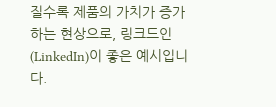질수록 제품의 가치가 증가하는 현상으로, 링크드인(LinkedIn)이 좋은 예시입니다.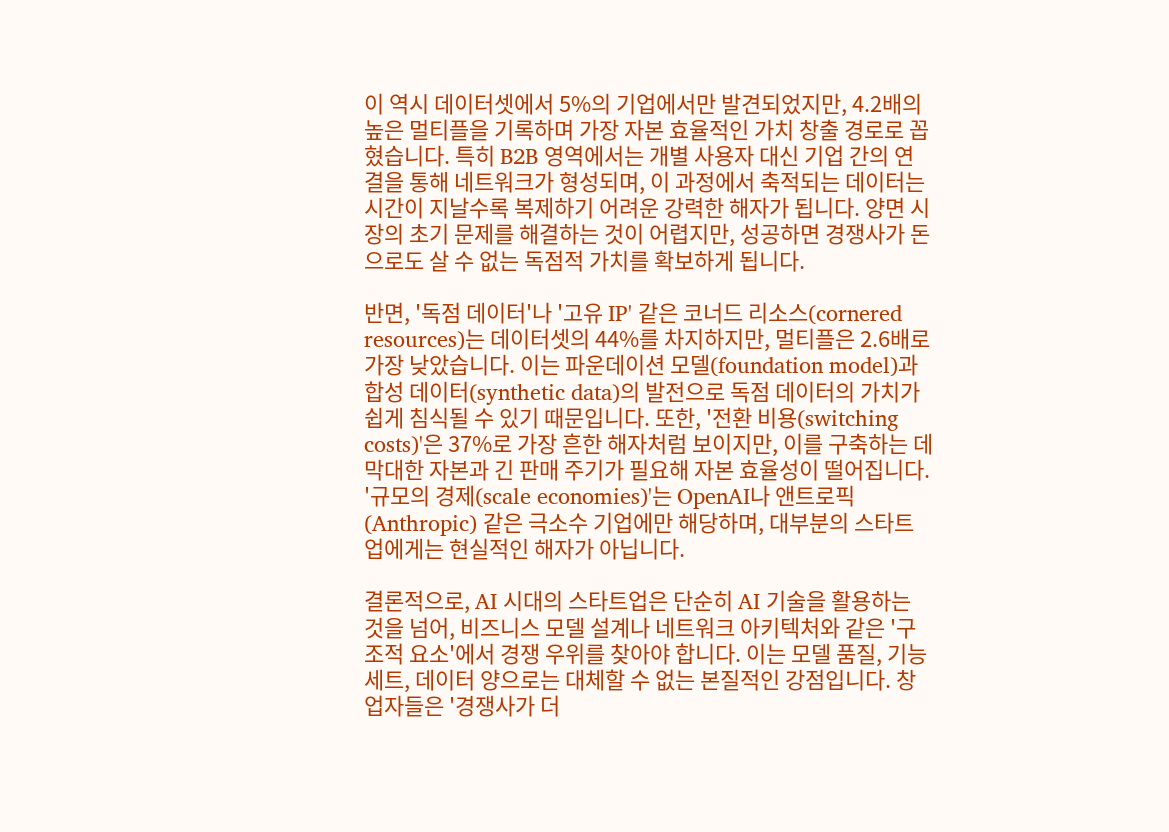이 역시 데이터셋에서 5%의 기업에서만 발견되었지만, 4.2배의 높은 멀티플을 기록하며 가장 자본 효율적인 가치 창출 경로로 꼽혔습니다. 특히 B2B 영역에서는 개별 사용자 대신 기업 간의 연결을 통해 네트워크가 형성되며, 이 과정에서 축적되는 데이터는 시간이 지날수록 복제하기 어려운 강력한 해자가 됩니다. 양면 시장의 초기 문제를 해결하는 것이 어렵지만, 성공하면 경쟁사가 돈으로도 살 수 없는 독점적 가치를 확보하게 됩니다.

반면, '독점 데이터'나 '고유 IP' 같은 코너드 리소스(cornered resources)는 데이터셋의 44%를 차지하지만, 멀티플은 2.6배로 가장 낮았습니다. 이는 파운데이션 모델(foundation model)과 합성 데이터(synthetic data)의 발전으로 독점 데이터의 가치가 쉽게 침식될 수 있기 때문입니다. 또한, '전환 비용(switching costs)'은 37%로 가장 흔한 해자처럼 보이지만, 이를 구축하는 데 막대한 자본과 긴 판매 주기가 필요해 자본 효율성이 떨어집니다. '규모의 경제(scale economies)'는 OpenAI나 앤트로픽(Anthropic) 같은 극소수 기업에만 해당하며, 대부분의 스타트업에게는 현실적인 해자가 아닙니다.

결론적으로, AI 시대의 스타트업은 단순히 AI 기술을 활용하는 것을 넘어, 비즈니스 모델 설계나 네트워크 아키텍처와 같은 '구조적 요소'에서 경쟁 우위를 찾아야 합니다. 이는 모델 품질, 기능 세트, 데이터 양으로는 대체할 수 없는 본질적인 강점입니다. 창업자들은 '경쟁사가 더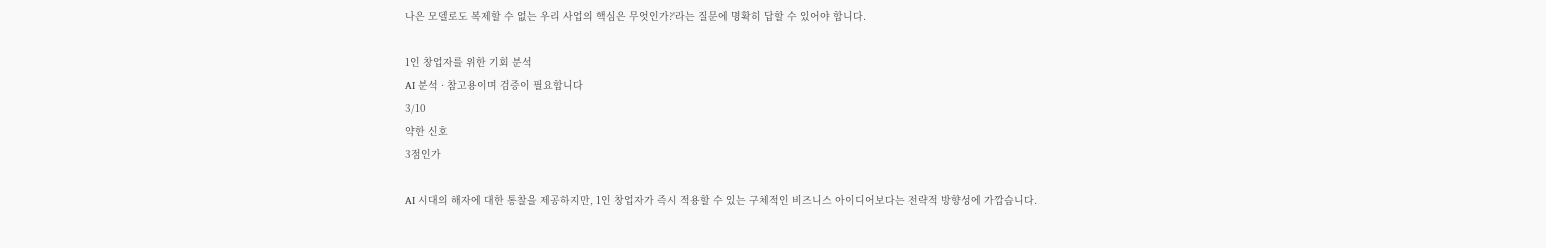나은 모델로도 복제할 수 없는 우리 사업의 핵심은 무엇인가?'라는 질문에 명확히 답할 수 있어야 합니다.

1인 창업자를 위한 기회 분석
AI 분석 · 참고용이며 검증이 필요합니다
3/10
약한 신호
3점인가

AI 시대의 해자에 대한 통찰을 제공하지만, 1인 창업자가 즉시 적용할 수 있는 구체적인 비즈니스 아이디어보다는 전략적 방향성에 가깝습니다.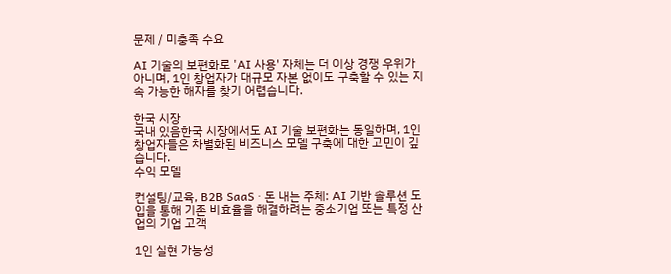문제 / 미충족 수요

AI 기술의 보편화로 'AI 사용' 자체는 더 이상 경쟁 우위가 아니며, 1인 창업자가 대규모 자본 없이도 구축할 수 있는 지속 가능한 해자를 찾기 어렵습니다.

한국 시장
국내 있음한국 시장에서도 AI 기술 보편화는 동일하며, 1인 창업자들은 차별화된 비즈니스 모델 구축에 대한 고민이 깊습니다.
수익 모델

컨설팅/교육, B2B SaaS · 돈 내는 주체: AI 기반 솔루션 도입을 통해 기존 비효율을 해결하려는 중소기업 또는 특정 산업의 기업 고객

1인 실현 가능성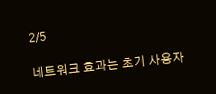2/5

네트워크 효과는 초기 사용자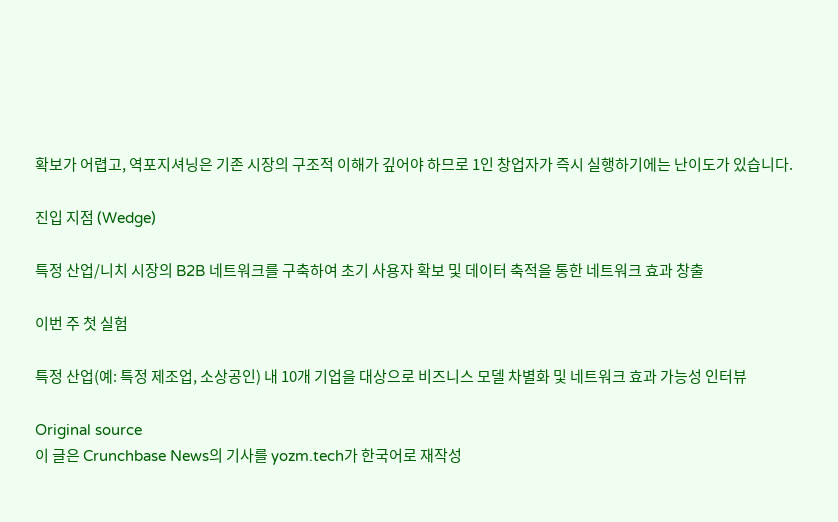확보가 어렵고, 역포지셔닝은 기존 시장의 구조적 이해가 깊어야 하므로 1인 창업자가 즉시 실행하기에는 난이도가 있습니다.

진입 지점 (Wedge)

특정 산업/니치 시장의 B2B 네트워크를 구축하여 초기 사용자 확보 및 데이터 축적을 통한 네트워크 효과 창출

이번 주 첫 실험

특정 산업(예: 특정 제조업, 소상공인) 내 10개 기업을 대상으로 비즈니스 모델 차별화 및 네트워크 효과 가능성 인터뷰

Original source
이 글은 Crunchbase News의 기사를 yozm.tech가 한국어로 재작성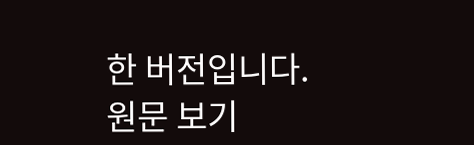한 버전입니다.
원문 보기